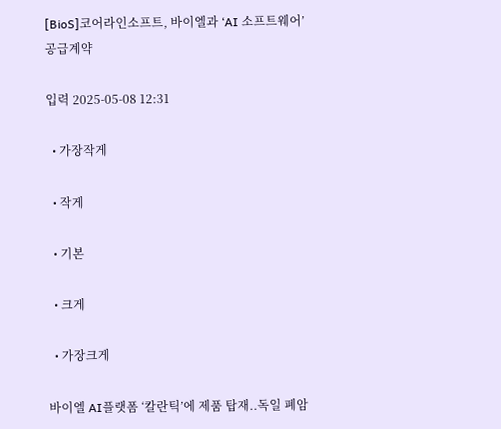[BioS]코어라인소프트, 바이엘과 ‘AI 소프트웨어’ 공급계약

입력 2025-05-08 12:31

  • 가장작게

  • 작게

  • 기본

  • 크게

  • 가장크게

바이엘 AI플랫폼 ‘칼란틱’에 제품 탑재..독일 폐암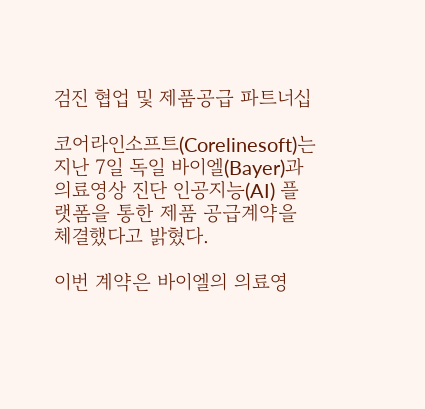검진 협업 및 제품공급 파트너십

코어라인소프트(Corelinesoft)는 지난 7일 독일 바이엘(Bayer)과 의료영상 진단 인공지능(AI) 플랫폼을 통한 제품 공급계약을 체결했다고 밝혔다.

이번 계약은 바이엘의 의료영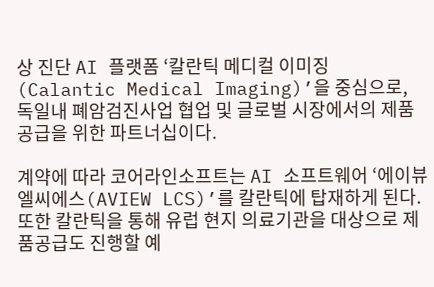상 진단 AI 플랫폼 ‘칼란틱 메디컬 이미징(Calantic Medical Imaging)’을 중심으로, 독일내 폐암검진사업 협업 및 글로벌 시장에서의 제품공급을 위한 파트너십이다.

계약에 따라 코어라인소프트는 AI 소프트웨어 ‘에이뷰 엘씨에스(AVIEW LCS)’를 칼란틱에 탑재하게 된다. 또한 칼란틱을 통해 유럽 현지 의료기관을 대상으로 제품공급도 진행할 예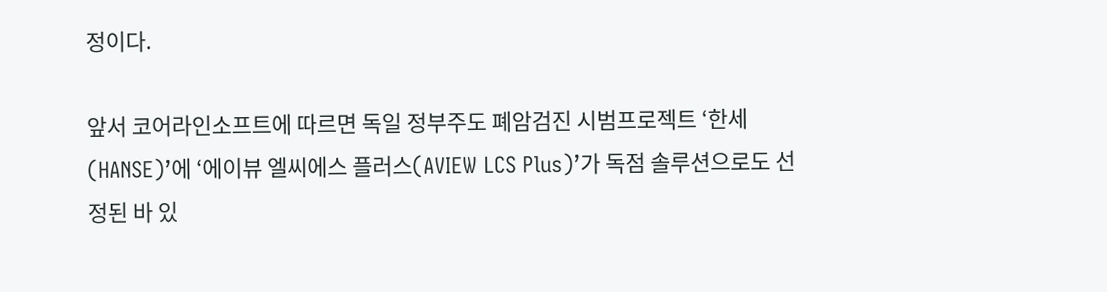정이다.

앞서 코어라인소프트에 따르면 독일 정부주도 폐암검진 시범프로젝트 ‘한세(HANSE)’에 ‘에이뷰 엘씨에스 플러스(AVIEW LCS Plus)’가 독점 솔루션으로도 선정된 바 있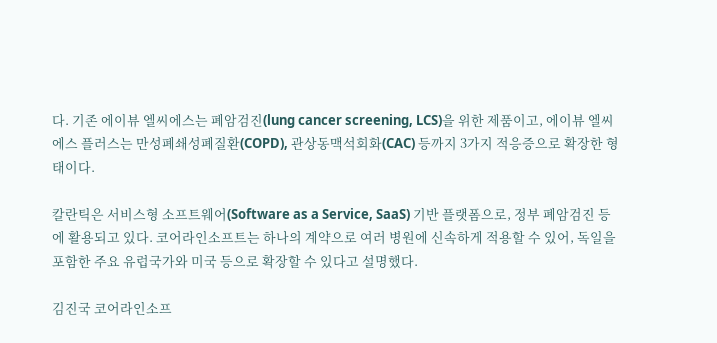다. 기존 에이뷰 엘씨에스는 폐암검진(lung cancer screening, LCS)을 위한 제품이고, 에이뷰 엘씨에스 플러스는 만성폐쇄성폐질환(COPD), 관상동맥석회화(CAC) 등까지 3가지 적응증으로 확장한 형태이다.

칼란틱은 서비스형 소프트웨어(Software as a Service, SaaS) 기반 플랫폼으로, 정부 폐암검진 등에 활용되고 있다. 코어라인소프트는 하나의 계약으로 여러 병원에 신속하게 적용할 수 있어, 독일을 포함한 주요 유럽국가와 미국 등으로 확장할 수 있다고 설명했다.

김진국 코어라인소프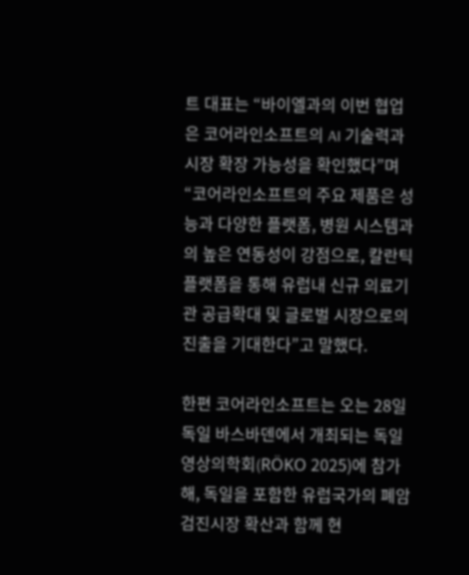트 대표는 “바이엘과의 이번 협업은 코어라인소프트의 AI 기술력과 시장 확장 가능성을 확인했다”며 “코어라인소프트의 주요 제품은 성능과 다양한 플랫폼, 병원 시스템과의 높은 연동성이 강점으로, 칼란틱 플랫폼을 통해 유럽내 신규 의료기관 공급확대 및 글로벌 시장으로의 진출을 기대한다”고 말했다.

한편 코어라인소프트는 오는 28일 독일 바스바덴에서 개최되는 독일 영상의학회(RÖKO 2025)에 참가해, 독일을 포함한 유럽국가의 폐암검진시장 확산과 함께 현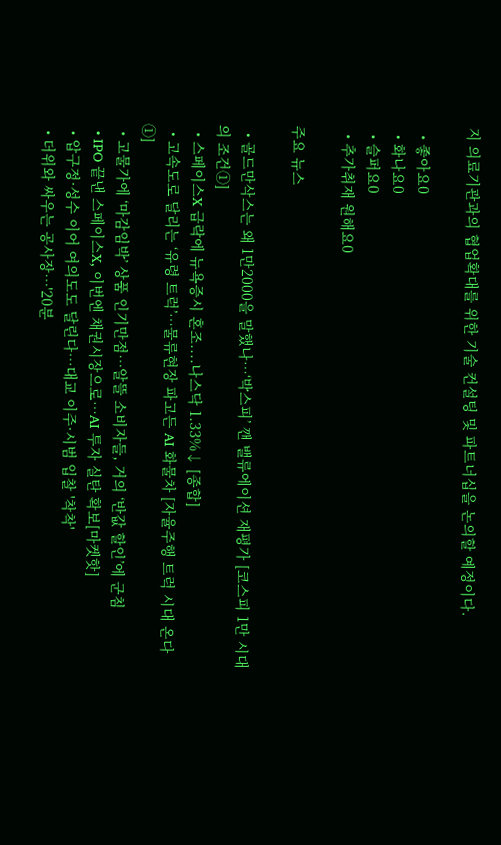지 의료기관과의 협업확대를 위한 기술 컨설팅 및 파트너십을 논의할 예정이다.

  • 좋아요0
  • 화나요0
  • 슬퍼요0
  • 추가취재 원해요0

주요 뉴스

  • 골드만삭스는 왜 1만2000을 말했나…‘박스피’ 깬 밸류에이션 재평가 [코스피 1만 시대의 조건①]
  • 스페이스X 급락에 뉴욕증시 혼조....나스닥 1.33%↓ [종합]
  • 고속도로 달리는 ‘유령 트럭’…물류현장 파고든 AI 화물차 [자율주행 트럭 시대 온다 ①]
  • 고물가에 ‘마감임박’ 상품 인기만점…알뜰 소비자들, 거의 ‘반값 할인’에 군침
  • IPO 끝낸 스페이스X, 이번엔 채권시장으로…AI 투자 실탄 확보[마켓핫]
  • 압구정·성수 이어 여의도도 달린다…대교 이주·시범 입찰 '착착'
  • 더위와 싸우는 공사장…'20분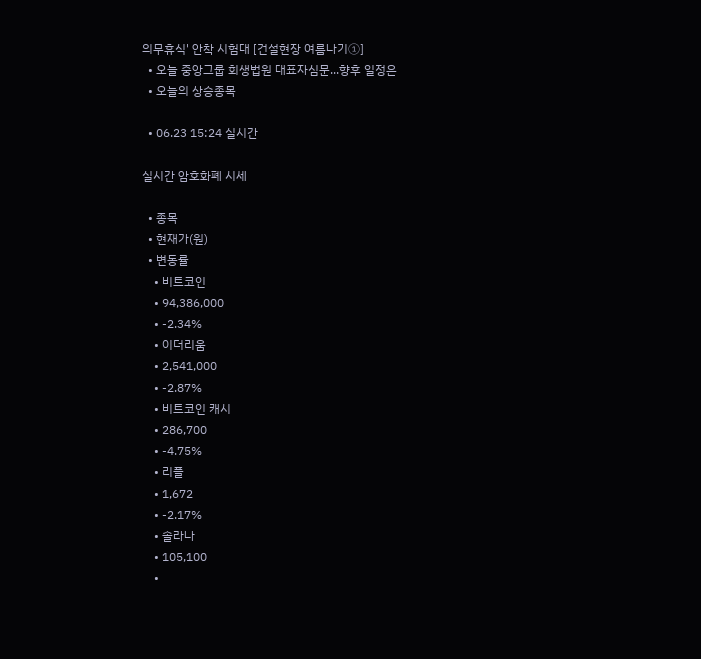의무휴식' 안착 시험대 [건설현장 여름나기①]
  • 오늘 중앙그룹 회생법원 대표자심문...향후 일정은
  • 오늘의 상승종목

  • 06.23 15:24 실시간

실시간 암호화폐 시세

  • 종목
  • 현재가(원)
  • 변동률
    • 비트코인
    • 94,386,000
    • -2.34%
    • 이더리움
    • 2,541,000
    • -2.87%
    • 비트코인 캐시
    • 286,700
    • -4.75%
    • 리플
    • 1,672
    • -2.17%
    • 솔라나
    • 105,100
    •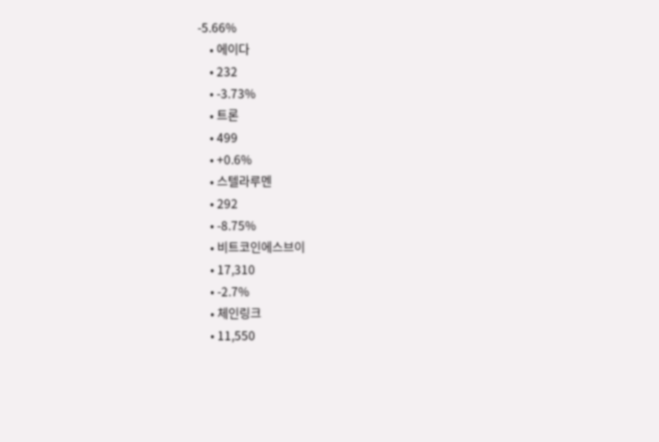-5.66%
    • 에이다
    • 232
    • -3.73%
    • 트론
    • 499
    • +0.6%
    • 스텔라루멘
    • 292
    • -8.75%
    • 비트코인에스브이
    • 17,310
    • -2.7%
    • 체인링크
    • 11,550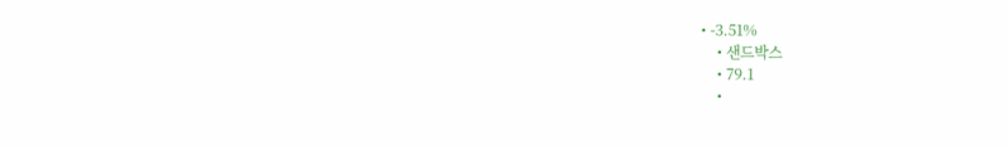• -3.51%
    • 샌드박스
    • 79.1
    •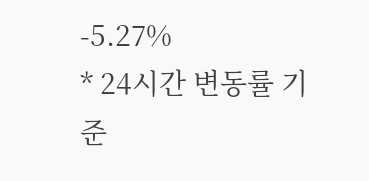-5.27%
* 24시간 변동률 기준